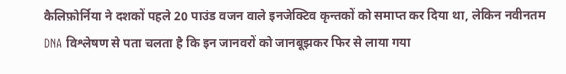कैलिफ़ोर्निया ने दशकों पहले 20 पाउंड वजन वाले इनजेक्टिव कृन्तकों को समाप्त कर दिया था, लेकिन नवीनतम DNA विश्लेषण से पता चलता है कि इन जानवरों को जानबूझकर फिर से लाया गया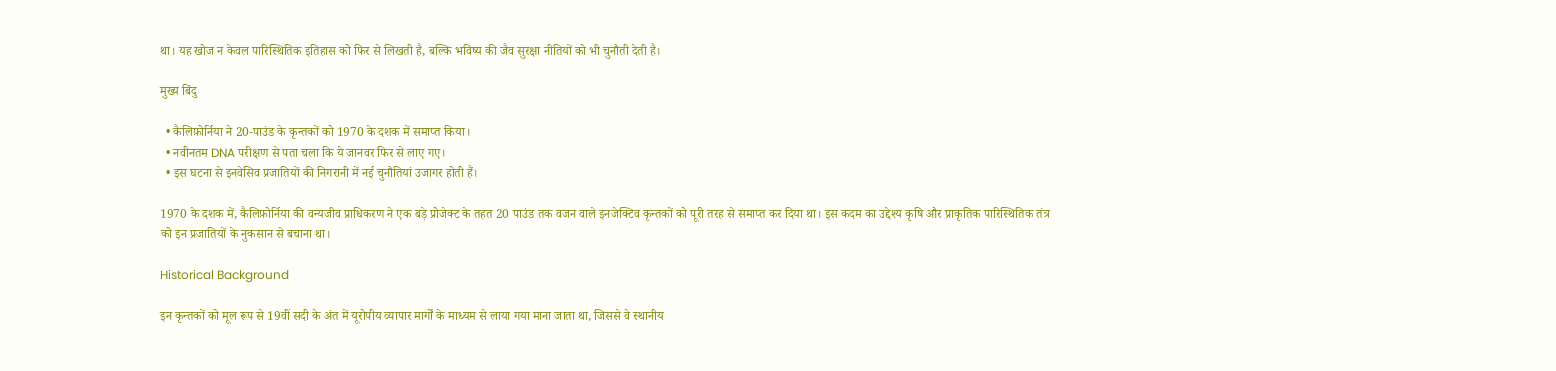था। यह खोज न केवल पारिस्थितिक इतिहास को फिर से लिखती है, बल्कि भविष्य की जैव सुरक्षा नीतियों को भी चुनौती देती है।

मुख्य बिंदु

  • कैलिफ़ोर्निया ने 20‑पाउंड के कृन्तकों को 1970 के दशक में समाप्त किया।
  • नवीनतम DNA परीक्षण से पता चला कि ये जानवर फिर से लाए गए।
  • इस घटना से इनवेसिव प्रजातियों की निगरानी में नई चुनौतियां उजागर होती हैं।

1970 के दशक में, कैलिफ़ोर्निया की वन्यजीव प्राधिकरण ने एक बड़े प्रोजेक्ट के तहत 20 पाउंड तक वजन वाले इनजेक्टिव कृन्तकों को पूरी तरह से समाप्त कर दिया था। इस कदम का उद्देश्य कृषि और प्राकृतिक पारिस्थितिक तंत्र को इन प्रजातियों के नुकसान से बचाना था।

Historical Background

इन कृन्तकों को मूल रूप से 19वीं सदी के अंत में यूरोपीय व्यापार मार्गों के माध्यम से लाया गया माना जाता था, जिससे वे स्थानीय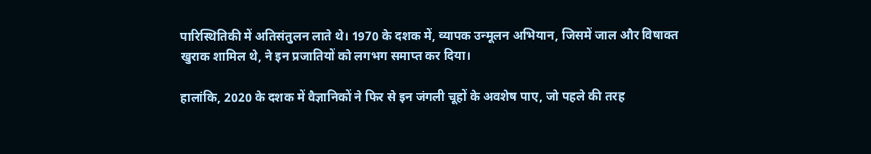पारिस्थितिकी में अति‍संतुलन लाते थे। 1970 के दशक में, व्यापक उन्मूलन अभियान, जिसमें जाल और विषाक्त खुराक शामिल थे, ने इन प्रजातियों को लगभग समाप्त कर दिया।

हालांकि, 2020 के दशक में वैज्ञानिकों ने फिर से इन जंगली चूहों के अवशेष पाए, जो पहले की तरह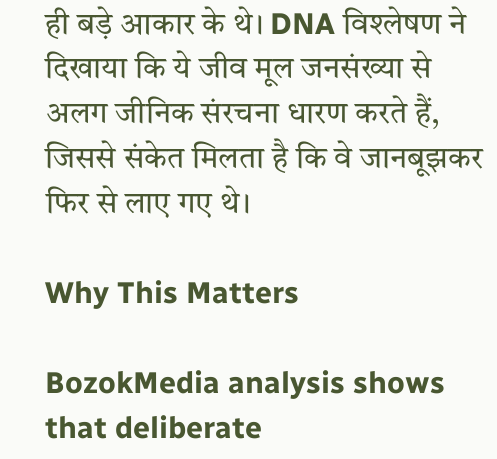ही बड़े आकार के थे। DNA विश्लेषण ने दिखाया कि ये जीव मूल जनसंख्या से अलग जीनिक संरचना धारण करते हैं, जिससे संकेत मिलता है कि वे जानबूझकर फिर से लाए गए थे।

Why This Matters

BozokMedia analysis shows that deliberate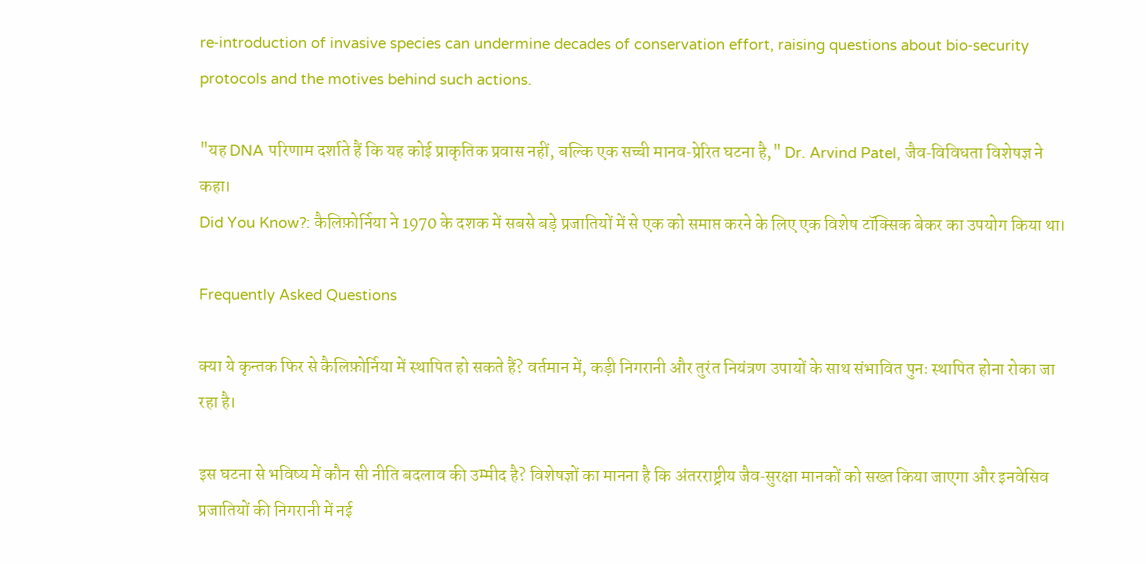re‑introduction of invasive species can undermine decades of conservation effort, raising questions about bio‑security protocols and the motives behind such actions.

"यह DNA परिणाम दर्शाते हैं कि यह कोई प्राकृतिक प्रवास नहीं, बल्कि एक सच्ची मानव‑प्रेरित घटना है," Dr. Arvind Patel, जैव‑विविधता विशेषज्ञ ने कहा।
Did You Know?: कैलिफ़ोर्निया ने 1970 के दशक में सबसे बड़े प्रजातियों में से एक को समाप्त करने के लिए एक विशेष टॉक्सिक बेकर का उपयोग किया था।

Frequently Asked Questions

क्या ये कृन्तक फिर से कैलिफ़ोर्निया में स्थापित हो सकते हैं? वर्तमान में, कड़ी निगरानी और तुरंत नियंत्रण उपायों के साथ संभावित पुनः स्थापित होना रोका जा रहा है।

इस घटना से भविष्य में कौन सी नीति बदलाव की उम्मीद है? विशेषज्ञों का मानना है कि अंतरराष्ट्रीय जैव‑सुरक्षा मानकों को सख्त किया जाएगा और इनवेसिव प्रजातियों की निगरानी में नई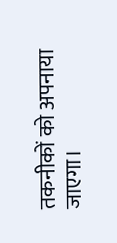तकनीकों को अपनाया जाएगा।